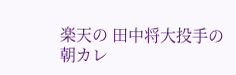楽天の 田中将大投手の
朝カレ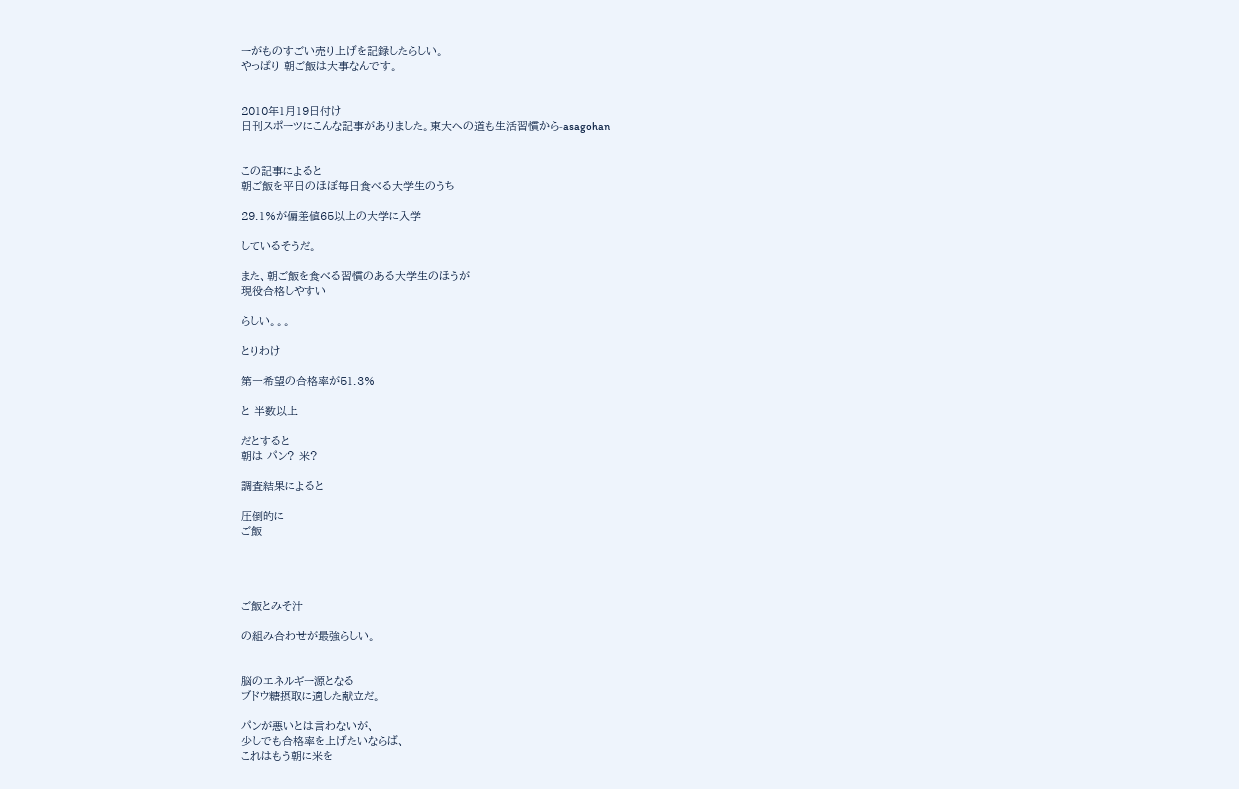ーがものすごい売り上げを記録したらしい。
やっぱり 朝ご飯は大事なんです。


2010年1月19日付け
日刊スポーツにこんな記事がありました。東大への道も生活習慣から-asagohan


この記事によると
朝ご飯を平日のほぼ毎日食べる大学生のうち

29.1%が偏差値65以上の大学に入学

しているそうだ。

また、朝ご飯を食べる習慣のある大学生のほうが
現役合格しやすい

らしい。。。

とりわけ

第一希望の合格率が51.3%

と 半数以上

だとすると
朝は パン? 米?

調査結果によると

圧倒的に
ご飯




ご飯とみそ汁

の組み合わせが最強らしい。


脳のエネルギー源となる
ブドウ糖摂取に適した献立だ。

パンが悪いとは言わないが、
少しでも合格率を上げたいならば、
これはもう朝に米を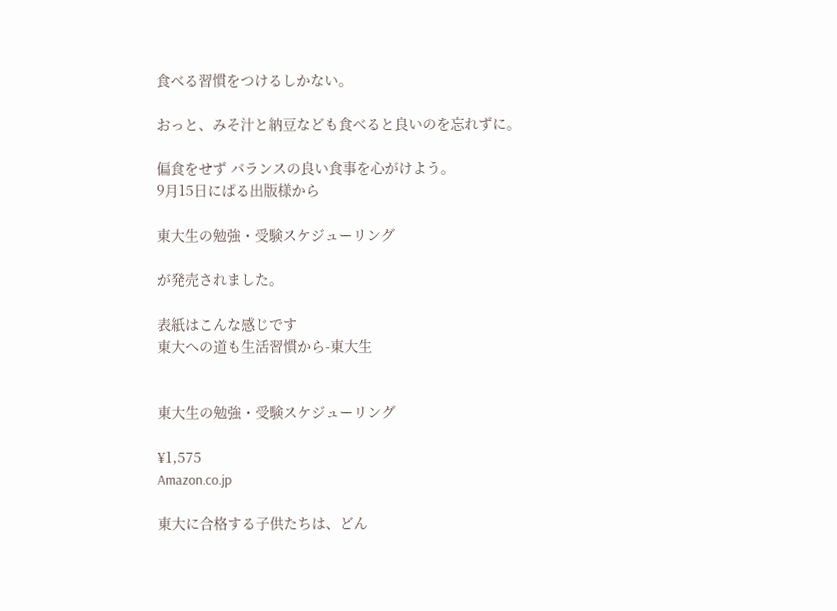食べる習慣をつけるしかない。

おっと、みそ汁と納豆なども食べると良いのを忘れずに。

偏食をせず バランスの良い食事を心がけよう。
9月15日にぱる出版様から

東大生の勉強・受験スケジューリング

が発売されました。

表紙はこんな感じです
東大への道も生活習慣から-東大生


東大生の勉強・受験スケジューリング

¥1,575
Amazon.co.jp

東大に合格する子供たちは、どん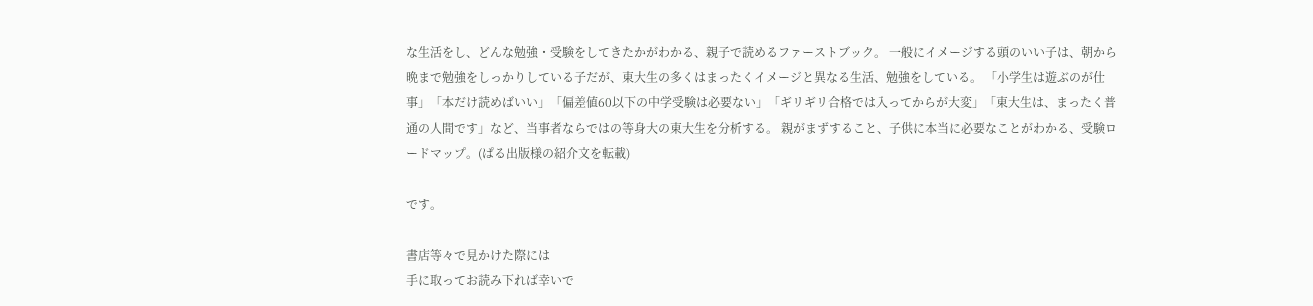な生活をし、どんな勉強・受験をしてきたかがわかる、親子で読めるファーストブック。 一般にイメージする頭のいい子は、朝から晩まで勉強をしっかりしている子だが、東大生の多くはまったくイメージと異なる生活、勉強をしている。 「小学生は遊ぶのが仕事」「本だけ読めばいい」「偏差値60以下の中学受験は必要ない」「ギリギリ合格では入ってからが大変」「東大生は、まったく普通の人間です」など、当事者ならではの等身大の東大生を分析する。 親がまずすること、子供に本当に必要なことがわかる、受験ロードマップ。(ぱる出版様の紹介文を転載)

です。

書店等々で見かけた際には
手に取ってお読み下れば幸いで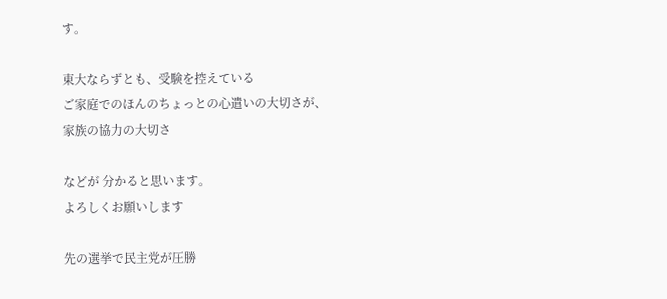す。

東大ならずとも、受験を控えている
ご家庭でのほんのちょっとの心遣いの大切さが、
家族の協力の大切さ

などが 分かると思います。
よろしくお願いします

先の選挙で民主党が圧勝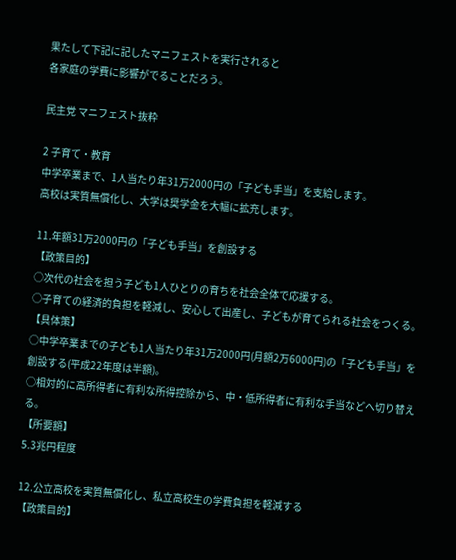果たして下記に記したマニフェストを実行されると
各家庭の学費に影響がでることだろう。

民主党 マニフェスト抜粋

2 子育て・教育
中学卒業まで、1人当たり年31万2000円の「子ども手当」を支給します。
高校は実質無償化し、大学は奨学金を大幅に拡充します。

11.年額31万2000円の「子ども手当」を創設する
【政策目的】
○次代の社会を担う子ども1人ひとりの育ちを社会全体で応援する。
○子育ての経済的負担を軽減し、安心して出産し、子どもが育てられる社会をつくる。
【具体策】
○中学卒業までの子ども1人当たり年31万2000円(月額2万6000円)の「子ども手当」を創設する(平成22年度は半額)。
○相対的に高所得者に有利な所得控除から、中・低所得者に有利な手当などへ切り替える。
【所要額】
5.3兆円程度

12.公立高校を実質無償化し、私立高校生の学費負担を軽減する
【政策目的】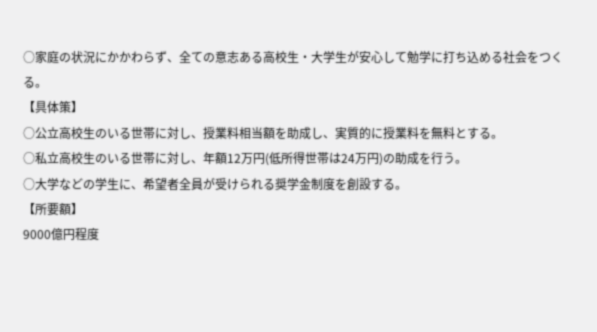○家庭の状況にかかわらず、全ての意志ある高校生・大学生が安心して勉学に打ち込める社会をつくる。
【具体策】
○公立高校生のいる世帯に対し、授業料相当額を助成し、実質的に授業料を無料とする。
○私立高校生のいる世帯に対し、年額12万円(低所得世帯は24万円)の助成を行う。
○大学などの学生に、希望者全員が受けられる奨学金制度を創設する。
【所要額】
9000億円程度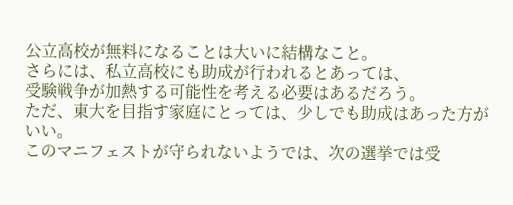公立高校が無料になることは大いに結構なこと。
さらには、私立高校にも助成が行われるとあっては、
受験戦争が加熱する可能性を考える必要はあるだろう。
ただ、東大を目指す家庭にとっては、少しでも助成はあった方がいい。
このマニフェストが守られないようでは、次の選挙では受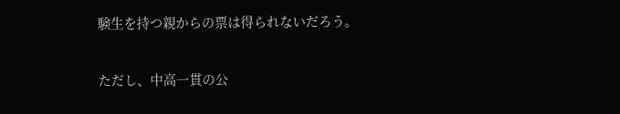験生を持つ親からの票は得られないだろう。

ただし、中高一貫の公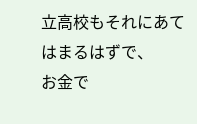立高校もそれにあてはまるはずで、
お金で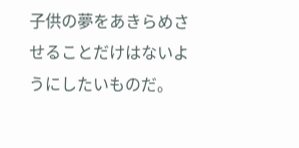子供の夢をあきらめさせることだけはないようにしたいものだ。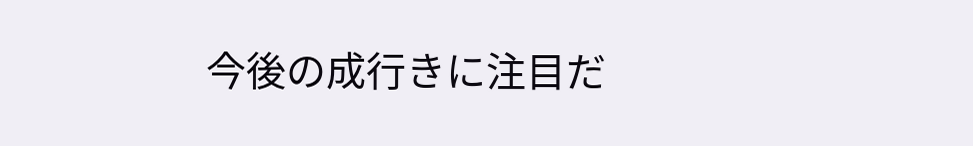今後の成行きに注目だ